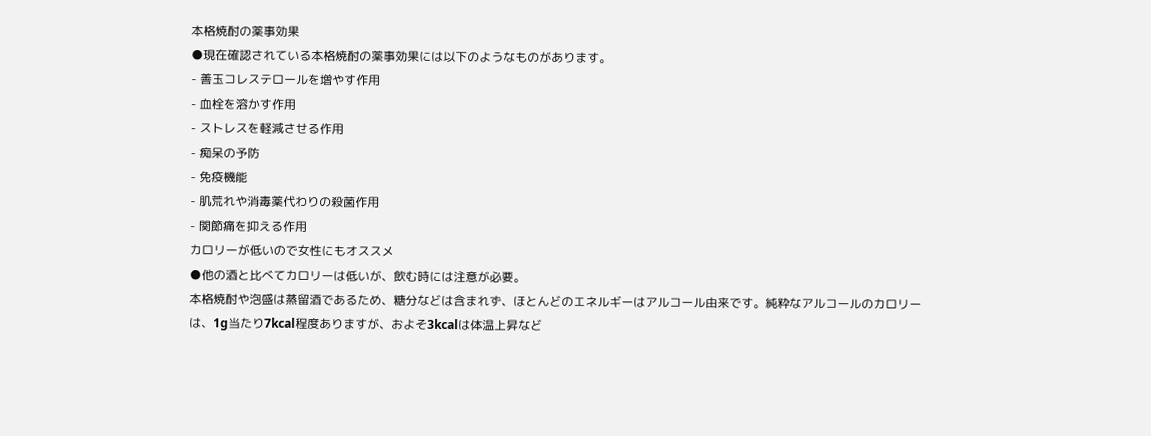本格焼酎の薬事効果
●現在確認されている本格焼酎の薬事効果には以下のようなものがあります。
- 善玉コレステロールを増やす作用
- 血栓を溶かす作用
- ストレスを軽減させる作用
- 痴呆の予防
- 免疫機能
- 肌荒れや消毒薬代わりの殺菌作用
- 関節痛を抑える作用
カロリーが低いので女性にもオススメ
●他の酒と比べてカロリーは低いが、飲む時には注意が必要。
本格焼酎や泡盛は蒸留酒であるため、糖分などは含まれず、ほとんどのエネルギーはアルコール由来です。純粋なアルコールのカロリーは、1g当たり7kcal程度ありますが、およそ3kcalは体温上昇など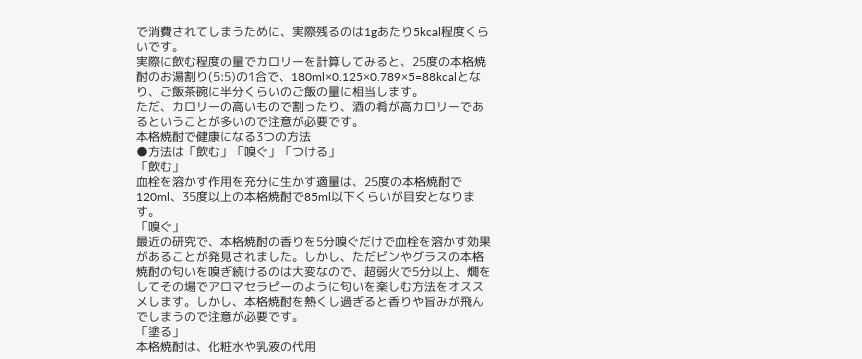で消費されてしまうために、実際残るのは1gあたり5kcal程度くらいです。
実際に飲む程度の量でカロリーを計算してみると、25度の本格焼酎のお湯割り(5:5)の1合で、180ml×0.125×0.789×5=88kcalとなり、ご飯茶碗に半分くらいのご飯の量に相当します。
ただ、カロリーの高いもので割ったり、酒の肴が高カロリーであるということが多いので注意が必要です。
本格焼酎で健康になる3つの方法
●方法は「飲む」「嗅ぐ」「つける」
「飲む」
血栓を溶かす作用を充分に生かす適量は、25度の本格焼酎で120ml、35度以上の本格焼酎で85ml以下くらいが目安となります。
「嗅ぐ」
最近の研究で、本格焼酎の香りを5分嗅ぐだけで血栓を溶かす効果があることが発見されました。しかし、ただビンやグラスの本格焼酎の匂いを嗅ぎ続けるのは大変なので、超弱火で5分以上、燗をしてその場でアロマセラピーのように匂いを楽しむ方法をオススメします。しかし、本格焼酎を熱くし過ぎると香りや旨みが飛んでしまうので注意が必要です。
「塗る」
本格焼酎は、化粧水や乳液の代用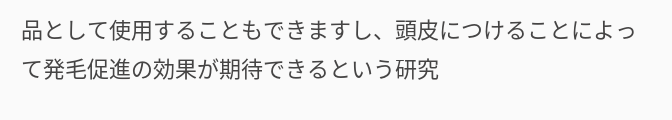品として使用することもできますし、頭皮につけることによって発毛促進の効果が期待できるという研究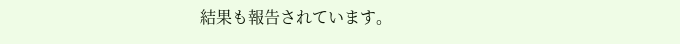結果も報告されています。